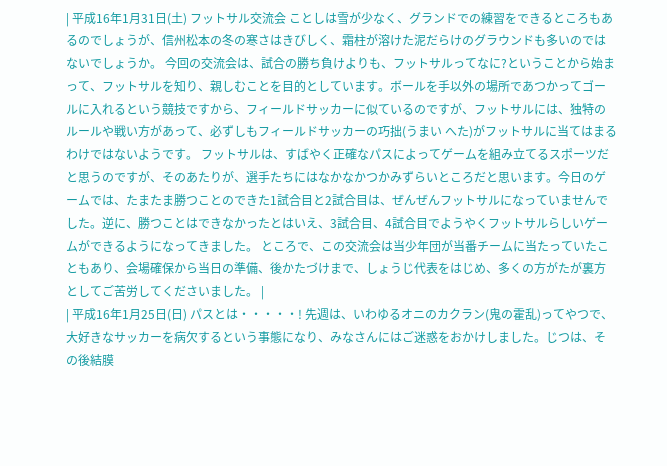| 平成16年1月31日(土) フットサル交流会 ことしは雪が少なく、グランドでの練習をできるところもあるのでしょうが、信州松本の冬の寒さはきびしく、霜柱が溶けた泥だらけのグラウンドも多いのではないでしょうか。 今回の交流会は、試合の勝ち負けよりも、フットサルってなに?ということから始まって、フットサルを知り、親しむことを目的としています。ボールを手以外の場所であつかってゴールに入れるという競技ですから、フィールドサッカーに似ているのですが、フットサルには、独特のルールや戦い方があって、必ずしもフィールドサッカーの巧拙(うまい へた)がフットサルに当てはまるわけではないようです。 フットサルは、すばやく正確なパスによってゲームを組み立てるスポーツだと思うのですが、そのあたりが、選手たちにはなかなかつかみずらいところだと思います。今日のゲームでは、たまたま勝つことのできた1試合目と2試合目は、ぜんぜんフットサルになっていませんでした。逆に、勝つことはできなかったとはいえ、3試合目、4試合目でようやくフットサルらしいゲームができるようになってきました。 ところで、この交流会は当少年団が当番チームに当たっていたこともあり、会場確保から当日の準備、後かたづけまで、しょうじ代表をはじめ、多くの方がたが裏方としてご苦労してくださいました。 |
| 平成16年1月25日(日) パスとは・・・・・! 先週は、いわゆるオニのカクラン(鬼の霍乱)ってやつで、大好きなサッカーを病欠するという事態になり、みなさんにはご迷惑をおかけしました。じつは、その後結膜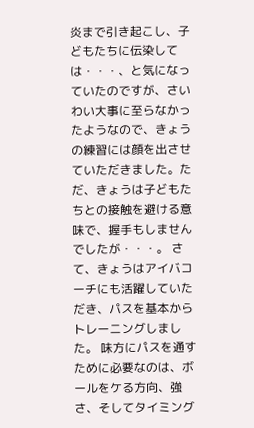炎まで引き起こし、子どもたちに伝染しては・・・、と気になっていたのですが、さいわい大事に至らなかったようなので、きょうの練習には顔を出させていただきました。ただ、きょうは子どもたちとの接触を避ける意味で、握手もしませんでしたが・・・。 さて、きょうはアイバコーチにも活躍していただき、パスを基本からトレーニングしました。 味方にパスを通すために必要なのは、ボールをケる方向、強さ、そしてタイミング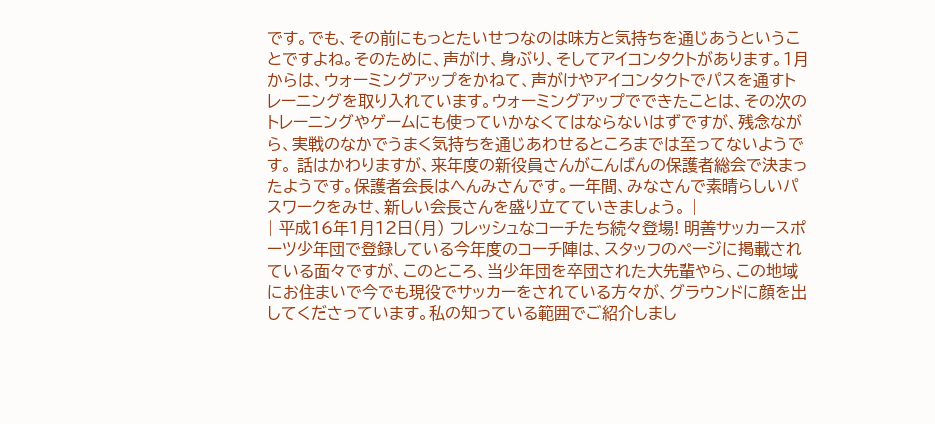です。でも、その前にもっとたいせつなのは味方と気持ちを通じあうということですよね。そのために、声がけ、身ぶり、そしてアイコンタクトがあります。1月からは、ウォーミングアップをかねて、声がけやアイコンタクトでパスを通すトレーニングを取り入れています。ウォーミングアップでできたことは、その次のトレーニングやゲームにも使っていかなくてはならないはずですが、残念ながら、実戦のなかでうまく気持ちを通じあわせるところまでは至ってないようです。 話はかわりますが、来年度の新役員さんがこんばんの保護者総会で決まったようです。保護者会長はへんみさんです。一年間、みなさんで素晴らしいパスワークをみせ、新しい会長さんを盛り立てていきましょう。 |
| 平成16年1月12日(月) フレッシュなコーチたち続々登場! 明善サッカースポーツ少年団で登録している今年度のコーチ陣は、スタッフのページに掲載されている面々ですが、このところ、当少年団を卒団された大先輩やら、この地域にお住まいで今でも現役でサッカーをされている方々が、グラウンドに顔を出してくださっています。私の知っている範囲でご紹介しまし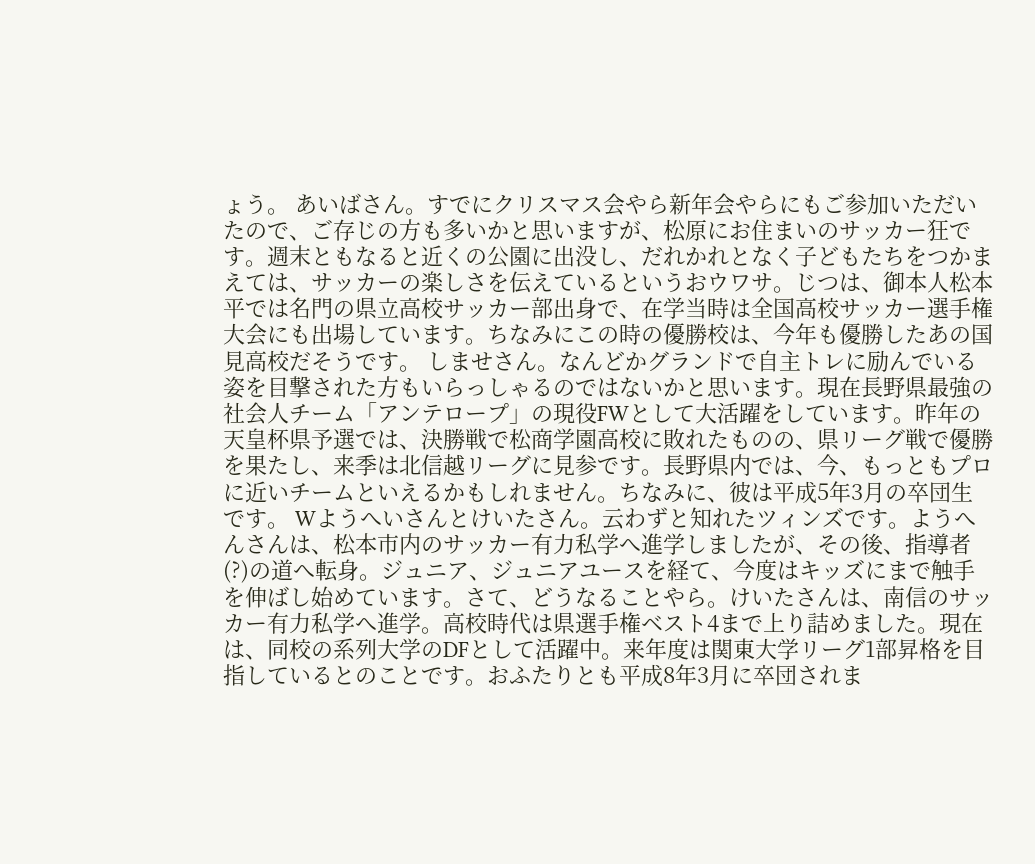ょう。 あいばさん。すでにクリスマス会やら新年会やらにもご参加いただいたので、ご存じの方も多いかと思いますが、松原にお住まいのサッカー狂です。週末ともなると近くの公園に出没し、だれかれとなく子どもたちをつかまえては、サッカーの楽しさを伝えているというおウワサ。じつは、御本人松本平では名門の県立高校サッカー部出身で、在学当時は全国高校サッカー選手権大会にも出場しています。ちなみにこの時の優勝校は、今年も優勝したあの国見高校だそうです。 しませさん。なんどかグランドで自主トレに励んでいる姿を目撃された方もいらっしゃるのではないかと思います。現在長野県最強の社会人チーム「アンテロープ」の現役FWとして大活躍をしています。昨年の天皇杯県予選では、決勝戦で松商学園高校に敗れたものの、県リーグ戦で優勝を果たし、来季は北信越リーグに見参です。長野県内では、今、もっともプロに近いチームといえるかもしれません。ちなみに、彼は平成5年3月の卒団生です。 Wようへいさんとけいたさん。云わずと知れたツィンズです。ようへんさんは、松本市内のサッカー有力私学へ進学しましたが、その後、指導者(?)の道へ転身。ジュニア、ジュニアユースを経て、今度はキッズにまで触手を伸ばし始めています。さて、どうなることやら。けいたさんは、南信のサッカー有力私学へ進学。高校時代は県選手権ベスト4まで上り詰めました。現在は、同校の系列大学のDFとして活躍中。来年度は関東大学リーグ1部昇格を目指しているとのことです。おふたりとも平成8年3月に卒団されま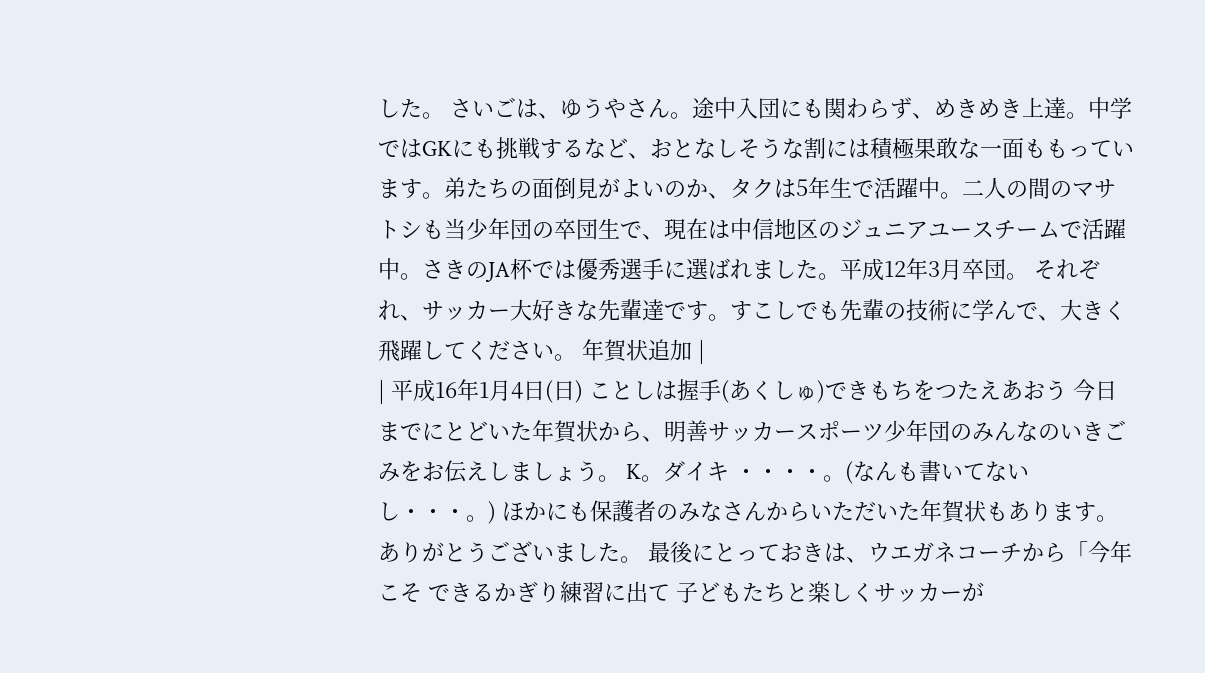した。 さいごは、ゆうやさん。途中入団にも関わらず、めきめき上達。中学ではGKにも挑戦するなど、おとなしそうな割には積極果敢な一面ももっています。弟たちの面倒見がよいのか、タクは5年生で活躍中。二人の間のマサトシも当少年団の卒団生で、現在は中信地区のジュニアユースチームで活躍中。さきのJA杯では優秀選手に選ばれました。平成12年3月卒団。 それぞれ、サッカー大好きな先輩達です。すこしでも先輩の技術に学んで、大きく飛躍してください。 年賀状追加 |
| 平成16年1月4日(日) ことしは握手(あくしゅ)できもちをつたえあおう 今日までにとどいた年賀状から、明善サッカースポーツ少年団のみんなのいきごみをお伝えしましょう。 K。ダイキ ・・・・。(なんも書いてないし・・・。) ほかにも保護者のみなさんからいただいた年賀状もあります。ありがとうございました。 最後にとっておきは、ウエガネコーチから「今年こそ できるかぎり練習に出て 子どもたちと楽しくサッカーが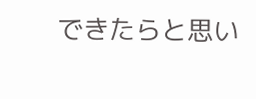できたらと思い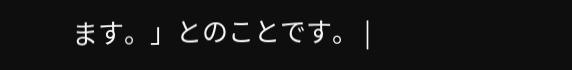ます。」とのことです。 |